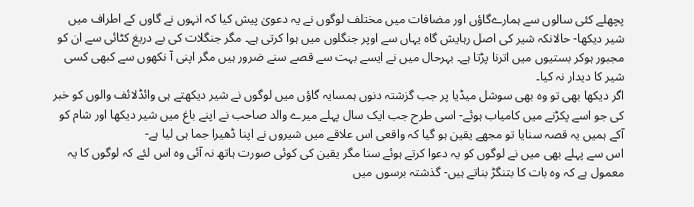پچھلے کئی سالوں سے ہمارےگاؤں اور مضافات میں مختلف لوگوں نے یہ دعویٰ پیش کیا کہ انہوں نے گاوں کے اطراف میں شیر دیکھا- حالانکہ شیر کی اصل رہایش گاہ یہاں سے اوپر جنگلوں میں ہوا کرتی ہے۔ مگر جنگلات کی بے دریغ کٹائی سے ان کو مجبور ہوکر بستیوں میں اترنا پڑتا ہے۔ بہرحال میں نے ایسے بہت سے قصے سنے ضرور ہیں مگر اپنی آ نکھوں سے کبھی کسی شیر کا دیدار نہ کیا۔
اگر دیکھا بھی تو وہ بھی سوشل میڈیا پر جب گزشتہ دنوں ہمسایہ گاؤں میں لوگوں نے شیر دیکھتے ہی وائڈلائف والوں کو خبر کی جو اسے پکڑنے میں کامیاب ہوئے- اسی طرح جب ایک سال پہلے میرے والد صاحب نے اپنے باغ میں شیر دیکھا اور شام کو آکے ہمیں یہ قصہ سنایا تو مجھے یقین ہو گیا کہ واقعی اس علاقے میں شیروں نے اپنا ڈھیرا جما ہی لیا ہے-
اس سے پہلے بھی میں نے لوگوں کو یہ دعوا کرتے ہوئے سنا مگر یقین کی کوئی صورت ہاتھ نہ آئی وہ اس لئے کہ لوگوں کا یہ معمول ہے کہ وہ بات کا بتنگڑ بناتے ہیں- گذشتہ برسوں میں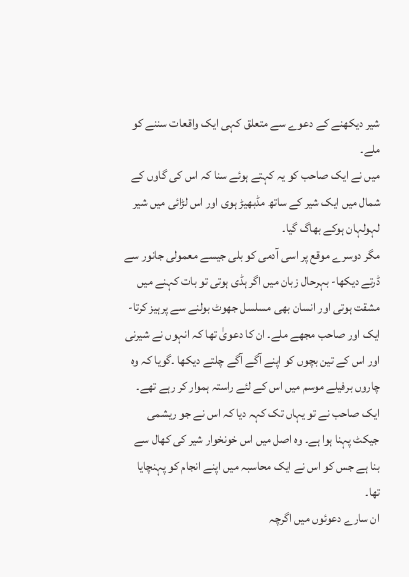شیر دیکھنے کے دعوے سے متعلق کہی ایک واقعات سننے کو ملے۔
میں نے ایک صاحب کو یہ کہتے ہوئے سنا کہ اس کی گاوں کے شمال میں ایک شیر کے ساتھ مڈبھیڑ ہوی اور اس لڑائی میں شیر لہولہان ہوکے بھاگ گیا۔
مگر دوسرے موقع پر اسی آدمی کو بلی جیسے معمولی جانور سے ڈرتے دیکھا- بہرحال زبان میں اگر ہڈی ہوتی تو بات کہنے میں مشقت ہوتی اور انسان بھی مسلسل جھوٹ بولنے سے پرہیز کرتا-
ایک اور صاحب مجھے ملے۔ ان کا دعویٰ تھا کہ انہوں نے شیرنی اور اس کے تین بچوں کو اپنے آگے آگے چلتے دیکھا ۔گویا کہ وہ چاروں برفیلے موسم میں اس کے لئے راستہ ہموار کر رہے تھے۔
ایک صاحب نے تو یہاں تک کہہ دیا کہ اس نے جو ریشمی جیکٹ پہنا ہوا ہے۔ وہ اصل میں اس خونخوار شیر کی کھال سے بنا ہے جس کو اس نے ایک محاسبہ میں اپنے انجام کو پہنچایا تھا۔
ان سارے دعوئوں میں اگرچہ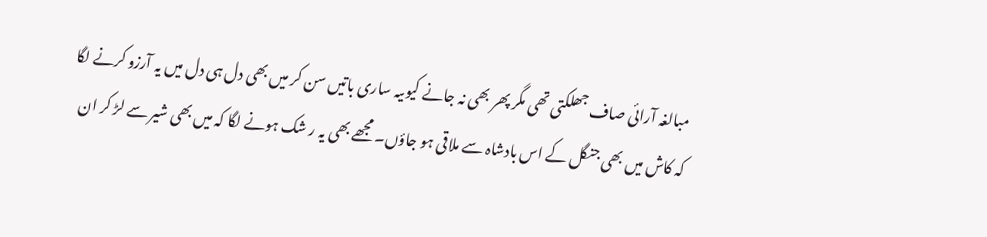مبالغہ آرائی صاف جھلکتی تھی مگر پھر بھی نہ جانے کیوںیہ ساری باتیں سن کر میں بھی دل ہی دل میں یہ آرزو کرنے لگا کہ کاش میں بھی جنگل کے اس بادشاہ سے ملاقی ہو جاؤں۔ مجھے بھی یہ ر شک ہونے لگا کہ میں بھی شیر سے لڑ کر ان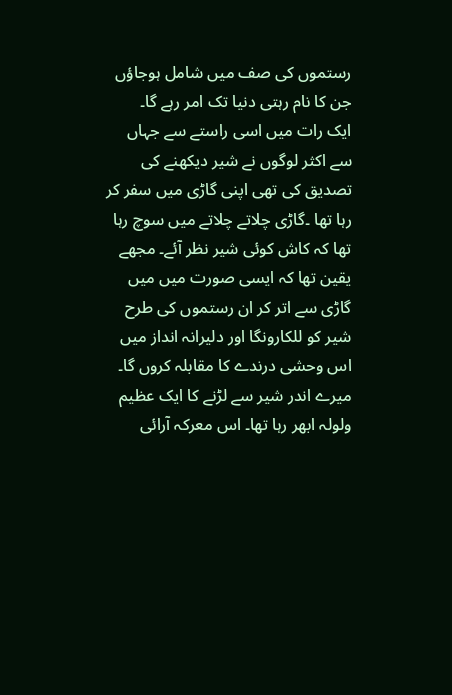رستموں کی صف میں شامل ہوجاؤں جن کا نام رہتی دنیا تک امر رہے گا۔
ایک رات میں اسی راستے سے جہاں سے اکثر لوگوں نے شیر دیکھنے کی تصدیق کی تھی اپنی گاڑی میں سفر کر رہا تھا ۔گاڑی چلاتے چلاتے میں سوچ رہا تھا کہ کاش کوئی شیر نظر آئے۔ مجھے یقین تھا کہ ایسی صورت میں میں گاڑی سے اتر کر ان رستموں کی طرح شیر کو للکارونگا اور دلیرانہ انداز میں اس وحشی درندے کا مقابلہ کروں گا۔ میرے اندر شیر سے لڑنے کا ایک عظیم ولولہ ابھر رہا تھا۔ اس معرکہ آرائی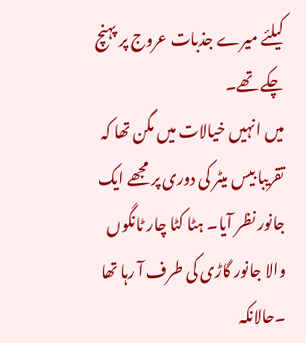کیلئے میرے جذبات عروج پر پہنچ چکے تھے۔
میں انہیں خیالات میں مگن تھا کہ تقریبا بیس میٹر کی دوری پر مجھے ایک جانور نظر آیا۔ ہٹا کٹا چار ٹانگوں والا جانور گاڑی کی طرف آ رہا تھا ۔حالانکہ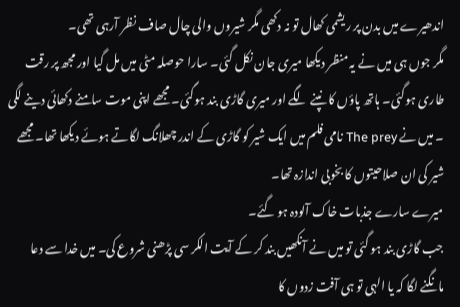اندھیرے میں بدن پر ریشمی کھال تو نہ دکھی مگر شیروں والی چال صاف نظر آرہی تھی۔
مگر جوں ہی میں نے یہ منظر دیکھا میری جان نکل گئی۔ سارا حوصلہ مٹی میں مل گیا اور مجھ پر رقت طاری ہوگئی۔ ہاتھ پاؤں کا نپنے لگے اور میری گاڑی بند ہوگئی۔ مجھے اپنی موت سامنے دکھائی دینے لگی ۔ میں نے The prey نامی فلم میں ایک شیر کو گاڑی کے اندر چھلانگ لگاتے ہوئے دیکھا تھا۔ مجھے شیر کی ان صلاحیتوں کا بخوبی اندازہ تھا۔
میرے سارے جذبات خاک آلودہ ہو گئے۔
جب گاڑی بند ہو گئی تو میں نے آنکھیں بند کر کے آیت الکر سی پڑھنی شروع کی۔ میں خدا سے دعا مانگنے لگا کہ یا الہی تو ہی آفت زدوں کا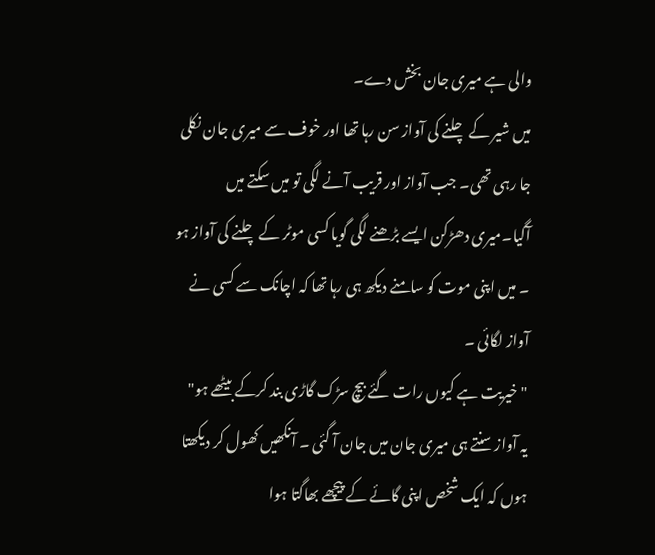والی ہے میری جان بخش دے۔
میں شیر کے چلنے کی آواز سن رہا تھا اور خوف سے میری جان نکلی جا رہی تھی۔ جب آواز اور قریب آنے لگی تو میں سکتے میں آگیا۔میری دھڑکن ایسے بڑھنے لگی گویا کسی موٹر کے چلنے کی آواز ہو ۔ میں اپنی موت کو سامنے دیکھ ہی رہا تھا کہ اچانک سے کسی نے آواز لگائی ۔
"خیریت ہے کیوں رات گئے بیچ سڑک گاڑی بند کرکے بیٹھے ہو"
یہ آواز سنتے ہی میری جان میں جان آ گئی ۔ آنکھیں کھول کر دیکھتا ہوں کہ ایک شخص اپنی گائے کے پیچھے بھاگتا ہوا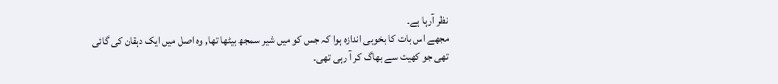نظر آرہا ہے۔
مجھے اس بات کا بخوبی اندازہ ہوا کہ جس کو میں شیر سمجھ بیٹھا تھا, وہ اصل میں ایک دہقان کی گائی تھی جو کھیت سے بھاگ کر آ رہی تھی۔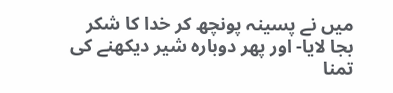میں نے پسینہ پونچھ کر خدا کا شکر بجا لایا- اور پھر دوبارہ شیر دیکھنے کی تمنا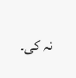نہ کی۔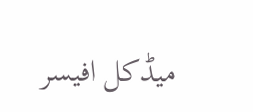میڈکل افیسر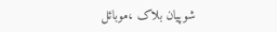شوپیان بلاک ،موبائل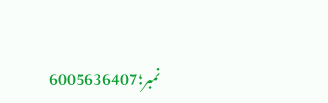نمبر؛6005636407